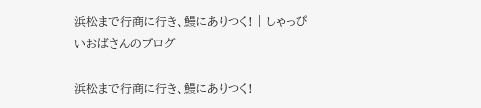浜松まで行商に行き、鰻にありつく! | しゃっぴいおばさんのブログ

浜松まで行商に行き、鰻にありつく!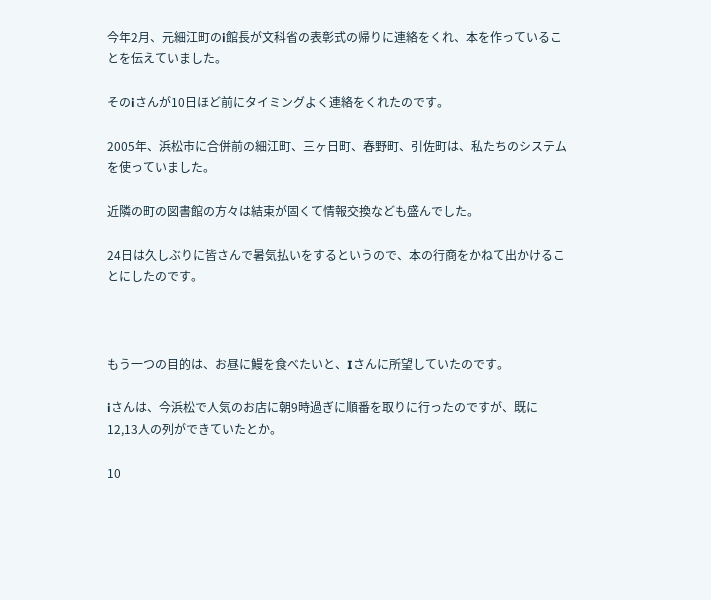今年2月、元細江町のi館長が文科省の表彰式の帰りに連絡をくれ、本を作っていることを伝えていました。

そのiさんが10日ほど前にタイミングよく連絡をくれたのです。

2005年、浜松市に合併前の細江町、三ヶ日町、春野町、引佐町は、私たちのシステムを使っていました。

近隣の町の図書館の方々は結束が固くて情報交換なども盛んでした。

24日は久しぶりに皆さんで暑気払いをするというので、本の行商をかねて出かけることにしたのです。



もう一つの目的は、お昼に鰻を食べたいと、Iさんに所望していたのです。

iさんは、今浜松で人気のお店に朝9時過ぎに順番を取りに行ったのですが、既に12,13人の列ができていたとか。

10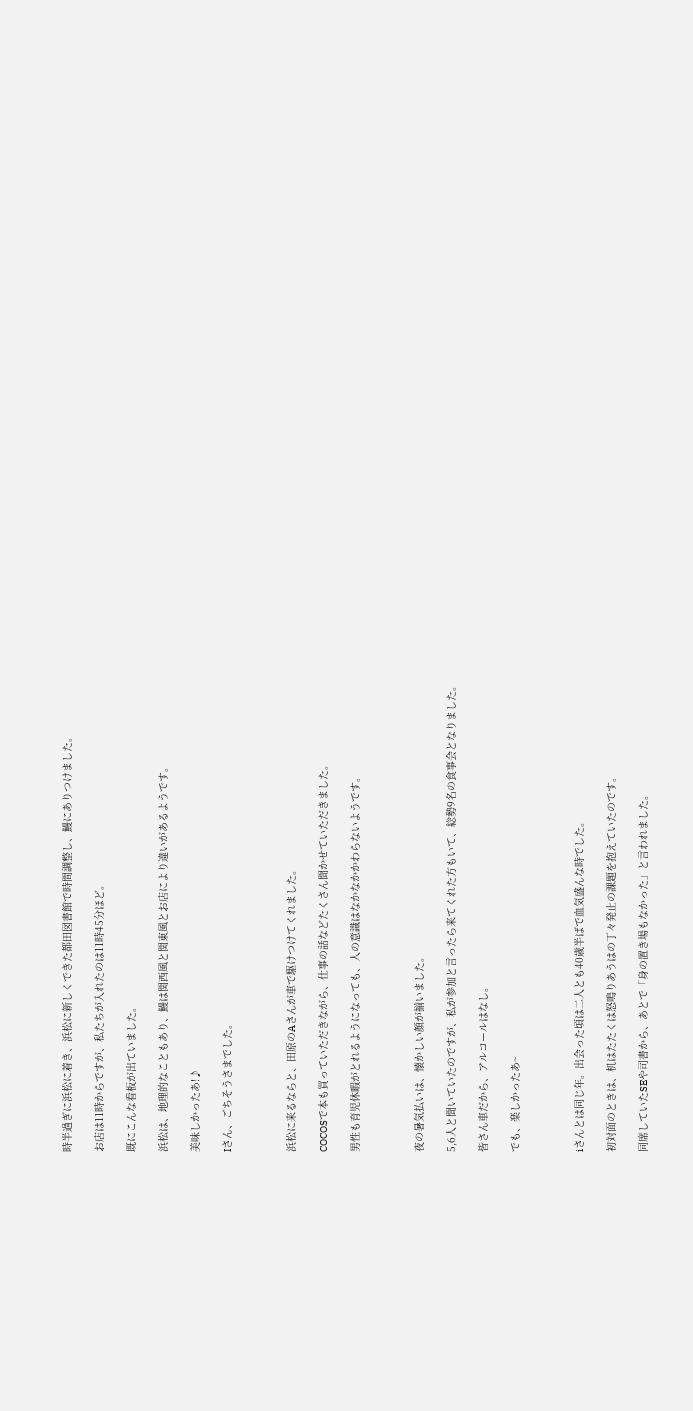時半過ぎに浜松に着き、浜松に新しくできた都田図書館で時間調整し、鰻にありつけました。

お店は11時からですが、私たちが入れたのは11時45分ほど。

既にこんな看板が出ていました。

浜松は、地理的なこともあり、鰻は関西風と関東風とお店により違いがあるようです。

美味しかったあ!♪

Iさん、ごちそうさまでした。



浜松に来るならと、田原のAさんが車で駆けつけてくれました。

COCOSで本も買っていただきながら、仕事の話などたくさん聞かせていただきました。

男性も育児休暇がとれるようになっても、人の意識はなかなかかわらないようです。



夜の暑気払いは、懐かしい顔が揃いました。

5,6人と聞いていたのですが、私が参加と言ったら来てくれた方もいて、総勢9名の食事会となりました。

皆さん車だから、アルコールはなし。

でも、楽しかったあ~



iさんとは同じ年。出会った頃は二人とも40歳半ばで血気盛んな時でした。

初対面のときは、机はたたくは怒鳴りあうはの丁々発止の課題を抱えていたのです。

同席していたSEや司書から、あとで「身の置き場もなかった」と言われました。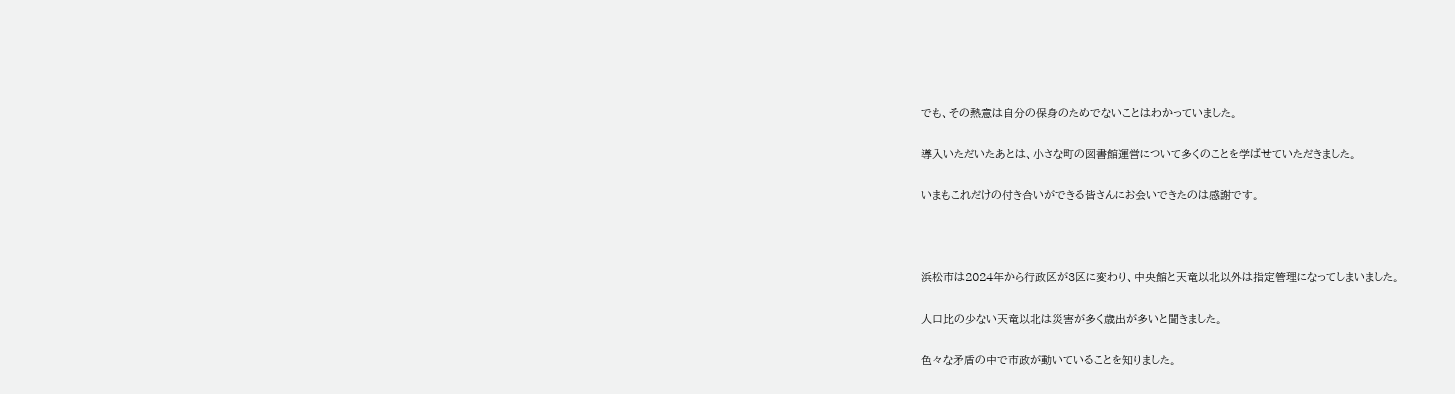でも、その熱意は自分の保身のためでないことはわかっていました。

導入いただいたあとは、小さな町の図書館運営について多くのことを学ばせていただきました。

いまもこれだけの付き合いができる皆さんにお会いできたのは感謝です。



浜松市は2024年から行政区が3区に変わり、中央館と天竜以北以外は指定管理になってしまいました。

人口比の少ない天竜以北は災害が多く歳出が多いと聞きました。

色々な矛盾の中で市政が動いていることを知りました。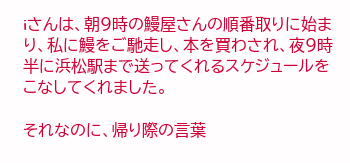iさんは、朝9時の鰻屋さんの順番取りに始まり、私に鰻をご馳走し、本を買わされ、夜9時半に浜松駅まで送ってくれるスケジュールをこなしてくれました。

それなのに、帰り際の言葉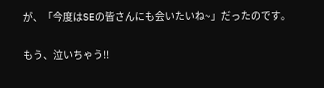が、「今度はSEの皆さんにも会いたいね~」だったのです。

もう、泣いちゃう!!